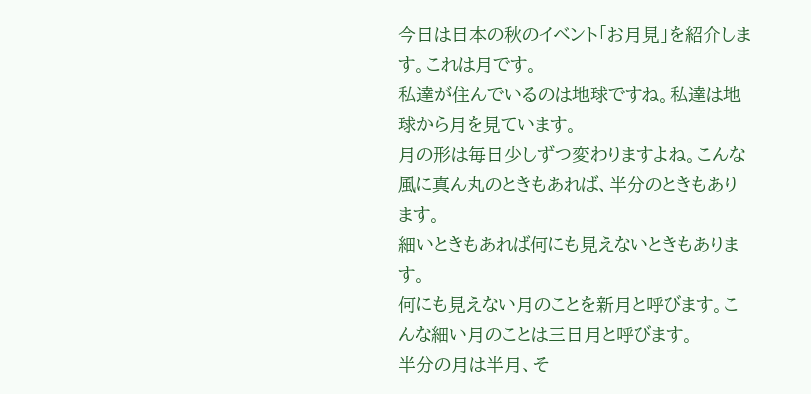今日は日本の秋のイベント「お月見」を紹介します。これは月です。
私達が住んでいるのは地球ですね。私達は地球から月を見ています。
月の形は毎日少しずつ変わりますよね。こんな風に真ん丸のときもあれば、半分のときもあります。
細いときもあれば何にも見えないときもあります。
何にも見えない月のことを新月と呼びます。こんな細い月のことは三日月と呼びます。
半分の月は半月、そ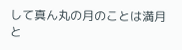して真ん丸の月のことは満月と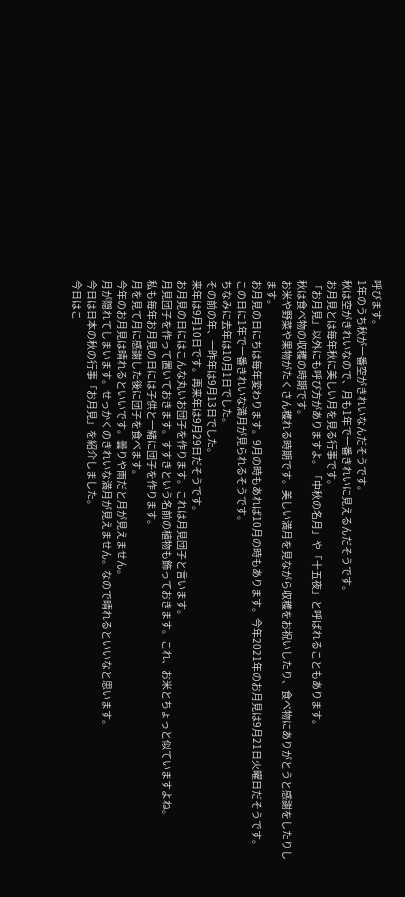呼びます。
1年のうち秋が一番空がきれいなんだそうです。
秋は空がきれいなので、月も1年で一番きれいに見えるんだそうです。
お月見とは毎年秋に美しい月を見る行事です。
「お月見」以外にも呼び方がありますよ。「中秋の名月」や「十五夜」と呼ばれることもあります。
秋は食べ物の収穫の時期です。
お米や野菜や果物がたくさん穫れる時期です。美しい満月を見ながら収穫をお祝いしたり、食べ物にありがとうと感謝をしたりします。
お月見の日にちは毎年変わります。9月の時もあれば10月の時もあります。今年2021年のお月見は9月21日火曜日だそうです。
この日に1年で一番きれいな満月が見られるそうです。
ちなみに去年は10月1日でした。
その前の年、一昨年は9月13日でした。
来年は9月10日です。再来年は9月29日だそうです。
お月見の日にはこんな丸いお団子を作ります。これは月見団子と言います。
月見団子を作って置いておきます。すすきという名前の植物も飾っておきます。これ、お米とちょっと似ていますよね。
私も毎年お月見の日には子供と一緒に団子を作ります。
月を見て月に感謝した後に団子を食べます。
今年のお月見は晴れるといいです。曇りや雨だと月が見えません。
月が隠れてしまいます。せっかくのきれいな満月が見えません。なので晴れるといいなと思います。
今日は日本の秋の行事「お月見」を紹介しました。
今日はこ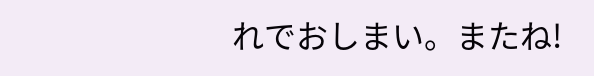れでおしまい。またね!